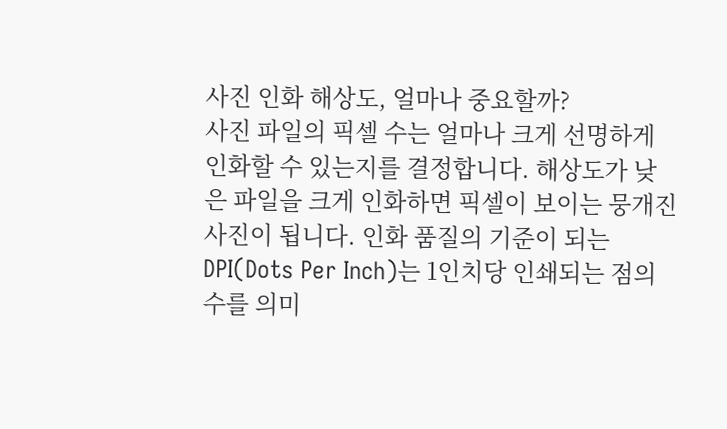사진 인화 해상도, 얼마나 중요할까?
사진 파일의 픽셀 수는 얼마나 크게 선명하게 인화할 수 있는지를 결정합니다. 해상도가 낮은 파일을 크게 인화하면 픽셀이 보이는 뭉개진 사진이 됩니다. 인화 품질의 기준이 되는 DPI(Dots Per Inch)는 1인치당 인쇄되는 점의 수를 의미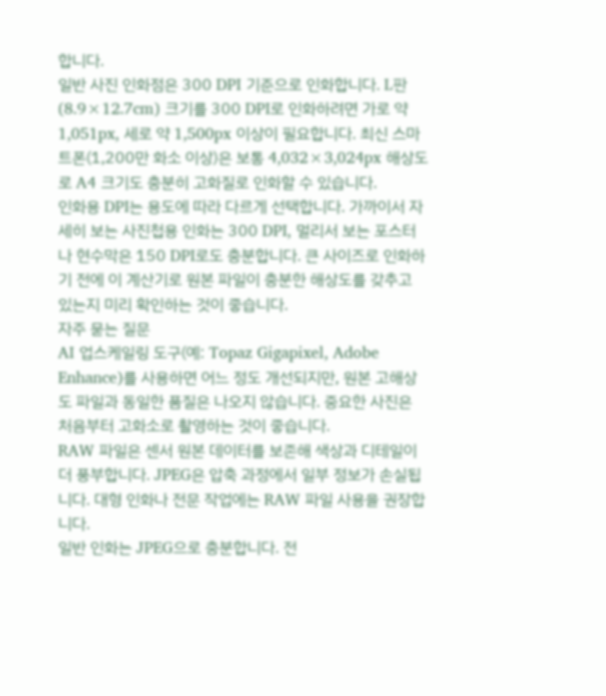합니다.
일반 사진 인화점은 300 DPI 기준으로 인화합니다. L판(8.9×12.7cm) 크기를 300 DPI로 인화하려면 가로 약 1,051px, 세로 약 1,500px 이상이 필요합니다. 최신 스마트폰(1,200만 화소 이상)은 보통 4,032×3,024px 해상도로 A4 크기도 충분히 고화질로 인화할 수 있습니다.
인화용 DPI는 용도에 따라 다르게 선택합니다. 가까이서 자세히 보는 사진첩용 인화는 300 DPI, 멀리서 보는 포스터나 현수막은 150 DPI로도 충분합니다. 큰 사이즈로 인화하기 전에 이 계산기로 원본 파일이 충분한 해상도를 갖추고 있는지 미리 확인하는 것이 좋습니다.
자주 묻는 질문
AI 업스케일링 도구(예: Topaz Gigapixel, Adobe Enhance)를 사용하면 어느 정도 개선되지만, 원본 고해상도 파일과 동일한 품질은 나오지 않습니다. 중요한 사진은 처음부터 고화소로 촬영하는 것이 좋습니다.
RAW 파일은 센서 원본 데이터를 보존해 색상과 디테일이 더 풍부합니다. JPEG은 압축 과정에서 일부 정보가 손실됩니다. 대형 인화나 전문 작업에는 RAW 파일 사용을 권장합니다.
일반 인화는 JPEG으로 충분합니다. 전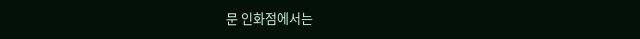문 인화점에서는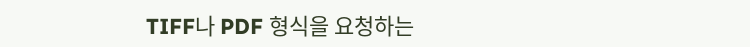TIFF나 PDF 형식을 요청하는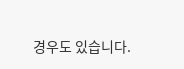경우도 있습니다.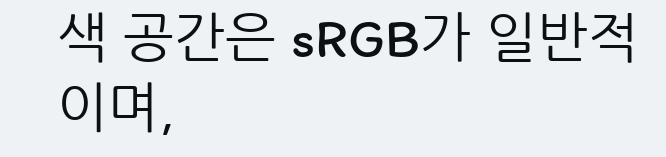색 공간은 sRGB가 일반적이며,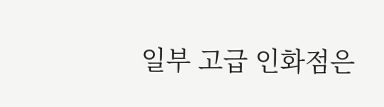일부 고급 인화점은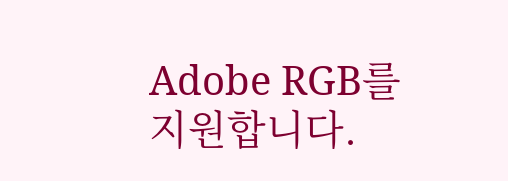Adobe RGB를 지원합니다.